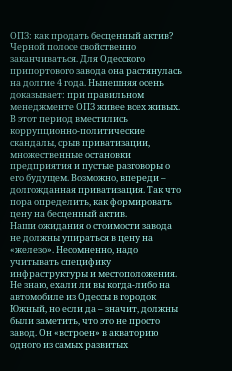ОПЗ: как продать бесценный актив?
Черной полосе свойственно заканчиваться. Для Одесского припортового завода она растянулась на долгие 4 года. Нынешняя осень доказывает: при правильном менеджменте ОПЗ живее всех живых.
В этот период вместились коррупционно-политические скандалы, срыв приватизации, множественные остановки предприятия и пустые разговоры о его будущем. Возможно, впереди – долгожданная приватизация. Так что пора определить, как формировать цену на бесценный актив.
Наши ожидания о стоимости завода не должны упираться в цену на «железо». Несомненно, надо учитывать специфику инфраструктуры и местоположения. Не знаю, ехали ли вы когда-либо на автомобиле из Одессы в городок Южный, но если да – значит, должны были заметить, что это не просто завод. Он «встроен» в акваторию одного из самых развитых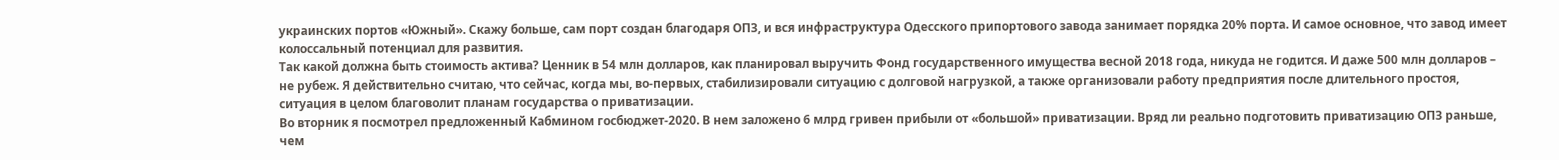украинских портов «Южный». Скажу больше, сам порт создан благодаря ОПЗ, и вся инфраструктура Одесского припортового завода занимает порядка 20% порта. И самое основное, что завод имеет колоссальный потенциал для развития.
Так какой должна быть стоимость актива? Ценник в 54 млн долларов, как планировал выручить Фонд государственного имущества весной 2018 года, никуда не годится. И даже 500 млн долларов – не рубеж. Я действительно считаю, что сейчас, когда мы, во-первых, стабилизировали ситуацию с долговой нагрузкой, а также организовали работу предприятия после длительного простоя, ситуация в целом благоволит планам государства о приватизации.
Во вторник я посмотрел предложенный Кабмином госбюджет-2020. В нем заложено 6 млрд гривен прибыли от «большой» приватизации. Вряд ли реально подготовить приватизацию ОПЗ раньше, чем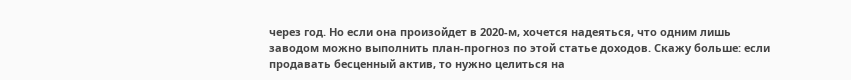через год. Но если она произойдет в 2020-м, хочется надеяться, что одним лишь заводом можно выполнить план-прогноз по этой статье доходов. Скажу больше: если продавать бесценный актив, то нужно целиться на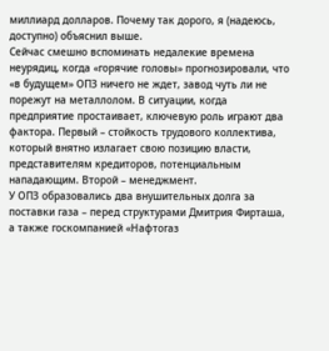миллиард долларов. Почему так дорого, я (надеюсь, доступно) объяснил выше.
Сейчас смешно вспоминать недалекие времена неурядиц, когда «горячие головы» прогнозировали, что «в будущем» ОПЗ ничего не ждет, завод чуть ли не порежут на металлолом. В ситуации, когда предприятие простаивает, ключевую роль играют два фактора. Первый – стойкость трудового коллектива, который внятно излагает свою позицию власти, представителям кредиторов, потенциальным нападающим. Второй – менеджмент.
У ОПЗ образовались два внушительных долга за поставки газа – перед структурами Дмитрия Фирташа, а также госкомпанией «Нафтогаз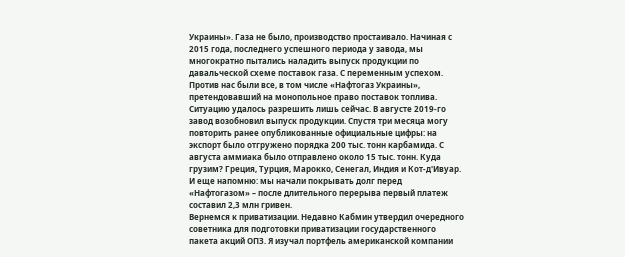Украины». Газа не было, производство простаивало. Начиная с 2015 года, последнего успешного периода у завода, мы многократно пытались наладить выпуск продукции по давальческой схеме поставок газа. С переменным успехом. Против нас были все, в том числе «Нафтогаз Украины», претендовавший на монопольное право поставок топлива.
Ситуацию удалось разрешить лишь сейчас. В августе 2019-го завод возобновил выпуск продукции. Спустя три месяца могу повторить ранее опубликованные официальные цифры: на экспорт было отгружено порядка 200 тыс. тонн карбамида. С августа аммиака было отправлено около 15 тыс. тонн. Куда грузим? Греция, Турция, Марокко, Сенегал, Индия и Кот-д'Ивуар. И еще напомню: мы начали покрывать долг перед «Нафтогазом» – после длительного перерыва первый платеж составил 2,3 млн гривен.
Вернемся к приватизации. Недавно Кабмин утвердил очередного советника для подготовки приватизации государственного пакета акций ОПЗ. Я изучал портфель американской компании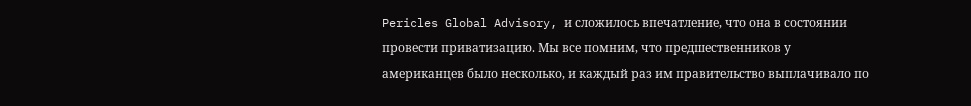Pericles Global Advisory, и сложилось впечатление, что она в состоянии провести приватизацию. Мы все помним, что предшественников у американцев было несколько, и каждый раз им правительство выплачивало по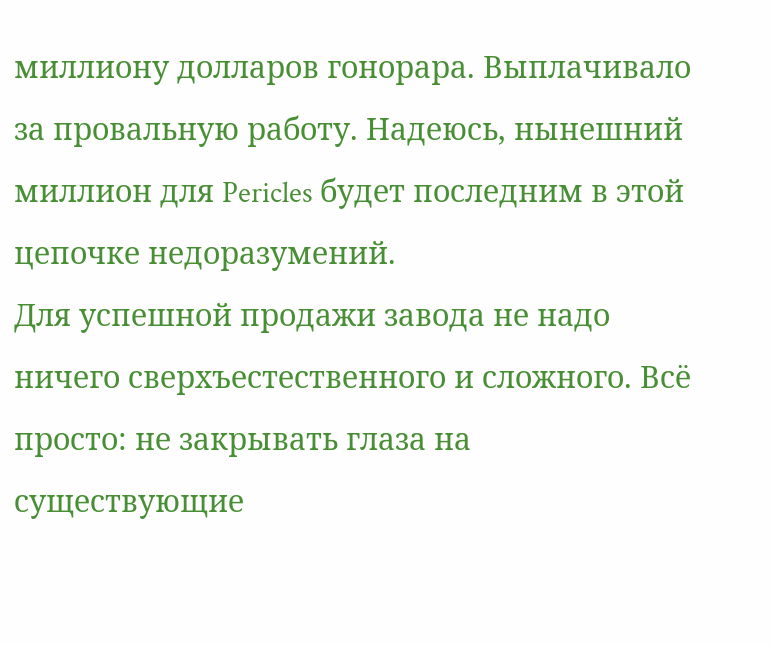миллиону долларов гонорара. Выплачивало за провальную работу. Надеюсь, нынешний миллион для Pericles будет последним в этой цепочке недоразумений.
Для успешной продажи завода не надо ничего сверхъестественного и сложного. Всё просто: не закрывать глаза на существующие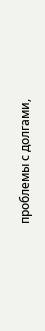проблемы с долгами,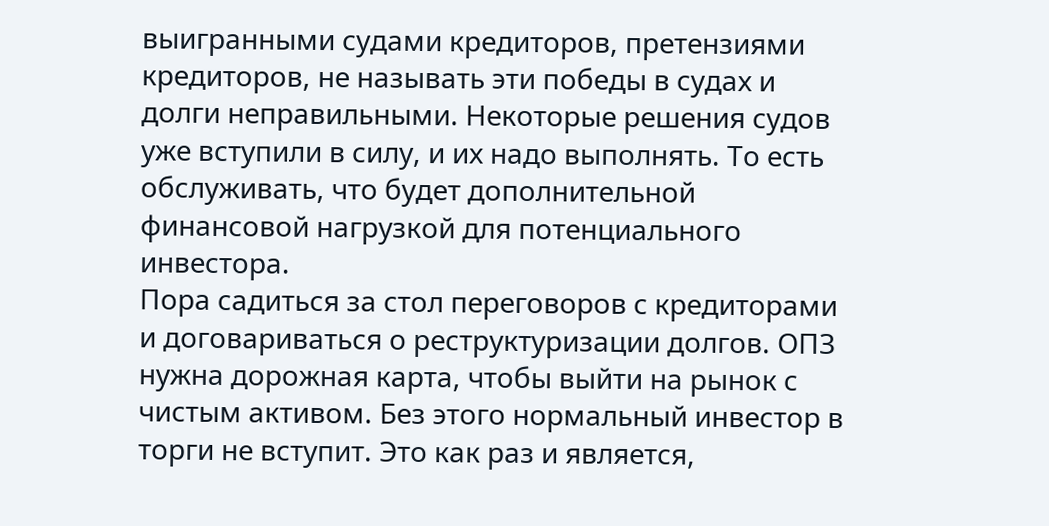выигранными судами кредиторов, претензиями кредиторов, не называть эти победы в судах и долги неправильными. Некоторые решения судов уже вступили в силу, и их надо выполнять. То есть обслуживать, что будет дополнительной финансовой нагрузкой для потенциального инвестора.
Пора садиться за стол переговоров с кредиторами и договариваться о реструктуризации долгов. ОПЗ нужна дорожная карта, чтобы выйти на рынок с чистым активом. Без этого нормальный инвестор в торги не вступит. Это как раз и является,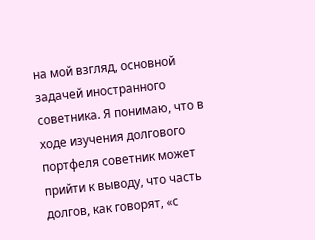на мой взгляд, основной задачей иностранного советника. Я понимаю, что в ходе изучения долгового портфеля советник может прийти к выводу, что часть долгов, как говорят, «с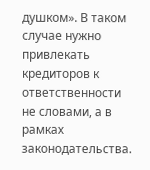душком». В таком случае нужно привлекать кредиторов к ответственности не словами, а в рамках законодательства.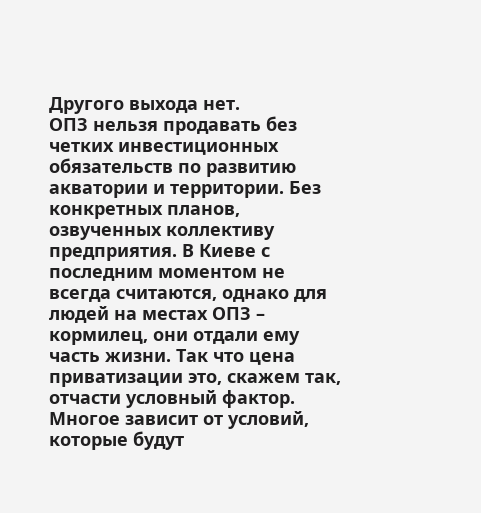Другого выхода нет.
ОПЗ нельзя продавать без четких инвестиционных обязательств по развитию акватории и территории. Без конкретных планов, озвученных коллективу предприятия. В Киеве с последним моментом не всегда считаются, однако для людей на местах ОПЗ – кормилец, они отдали ему часть жизни. Так что цена приватизации это, скажем так, отчасти условный фактор. Многое зависит от условий, которые будут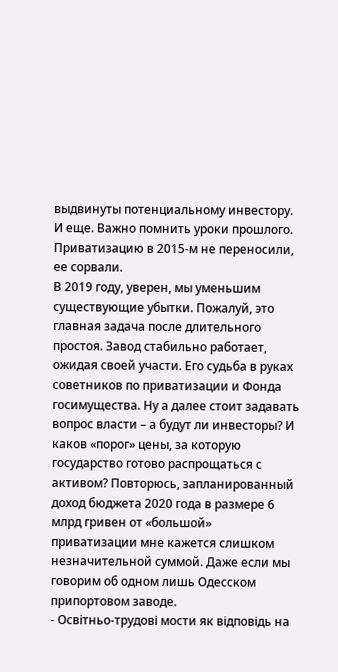выдвинуты потенциальному инвестору.
И еще. Важно помнить уроки прошлого. Приватизацию в 2015-м не переносили, ее сорвали.
В 2019 году, уверен, мы уменьшим существующие убытки. Пожалуй, это главная задача после длительного простоя. Завод стабильно работает, ожидая своей участи. Его судьба в руках советников по приватизации и Фонда госимущества. Ну а далее стоит задавать вопрос власти – а будут ли инвесторы? И каков «порог» цены, за которую государство готово распрощаться с активом? Повторюсь, запланированный доход бюджета 2020 года в размере 6 млрд гривен от «большой» приватизации мне кажется слишком незначительной суммой. Даже если мы говорим об одном лишь Одесском припортовом заводе.
- Освітньо-трудові мости як відповідь на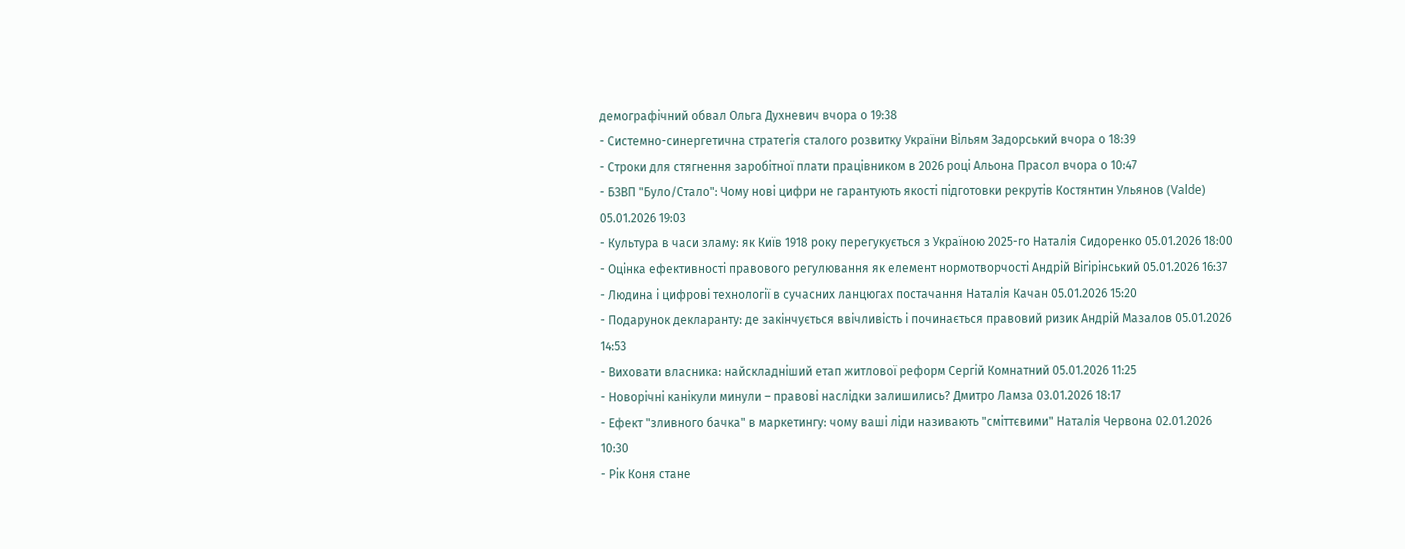демографічний обвал Ольга Духневич вчора о 19:38
- Системно-синергетична стратегія сталого розвитку України Вільям Задорський вчора о 18:39
- Строки для стягнення заробітної плати працівником в 2026 році Альона Прасол вчора о 10:47
- БЗВП "Було/Стало": Чому нові цифри не гарантують якості підготовки рекрутів Костянтин Ульянов (Valde) 05.01.2026 19:03
- Культура в часи зламу: як Київ 1918 року перегукується з Україною 2025-го Наталія Сидоренко 05.01.2026 18:00
- Оцінка ефективності правового регулювання як елемент нормотворчості Андрій Вігірінський 05.01.2026 16:37
- Людина і цифрові технології в сучасних ланцюгах постачання Наталія Качан 05.01.2026 15:20
- Подарунок декларанту: де закінчується ввічливість і починається правовий ризик Андрій Мазалов 05.01.2026 14:53
- Виховати власника: найскладніший етап житлової реформ Сергій Комнатний 05.01.2026 11:25
- Новорічні канікули минули – правові наслідки залишились? Дмитро Ламза 03.01.2026 18:17
- Ефект "зливного бачка" в маркетингу: чому ваші ліди називають "сміттєвими" Наталія Червона 02.01.2026 10:30
- Рік Коня стане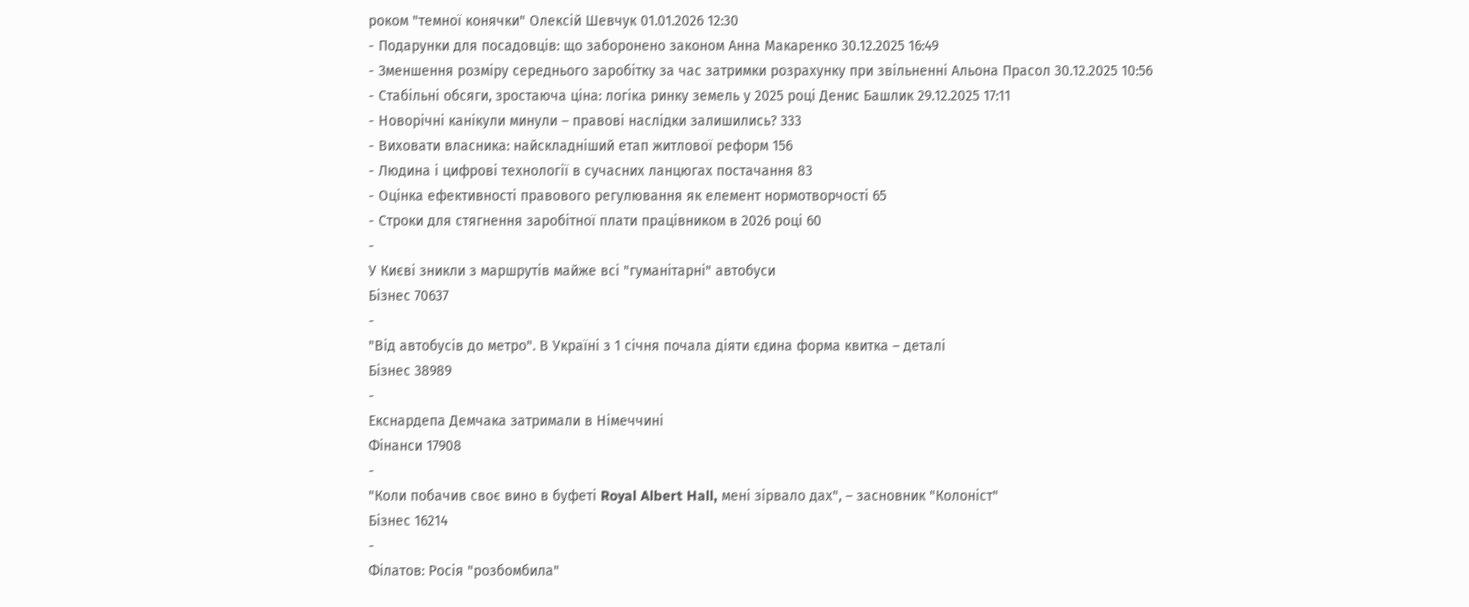роком "темної конячки" Олексій Шевчук 01.01.2026 12:30
- Подарунки для посадовців: що заборонено законом Анна Макаренко 30.12.2025 16:49
- Зменшення розміру середнього заробітку за час затримки розрахунку при звільненні Альона Прасол 30.12.2025 10:56
- Стабільні обсяги, зростаюча ціна: логіка ринку земель у 2025 році Денис Башлик 29.12.2025 17:11
- Новорічні канікули минули – правові наслідки залишились? 333
- Виховати власника: найскладніший етап житлової реформ 156
- Людина і цифрові технології в сучасних ланцюгах постачання 83
- Оцінка ефективності правового регулювання як елемент нормотворчості 65
- Строки для стягнення заробітної плати працівником в 2026 році 60
-
У Києві зникли з маршрутів майже всі "гуманітарні" автобуси
Бізнес 70637
-
"Від автобусів до метро". В Україні з 1 січня почала діяти єдина форма квитка – деталі
Бізнес 38989
-
Екснардепа Демчака затримали в Німеччині
Фінанси 17908
-
"Коли побачив своє вино в буфеті Royal Albert Hall, мені зірвало дах", – засновник "Колоніст"
Бізнес 16214
-
Філатов: Росія "розбомбила"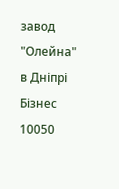завод "Олейна" в Дніпрі
Бізнес 10050